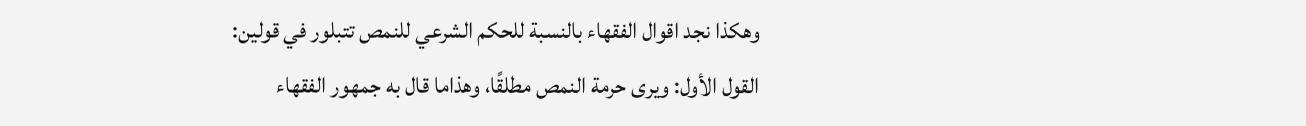وهكذا نجد اقوال الفقهاء بالنسبة للحكم الشرعي للنمص تتبلور في قولين:
القول الأول: ويرى حرمة النمص مطلقًا، وهذاما قال به جمهور الفقهاء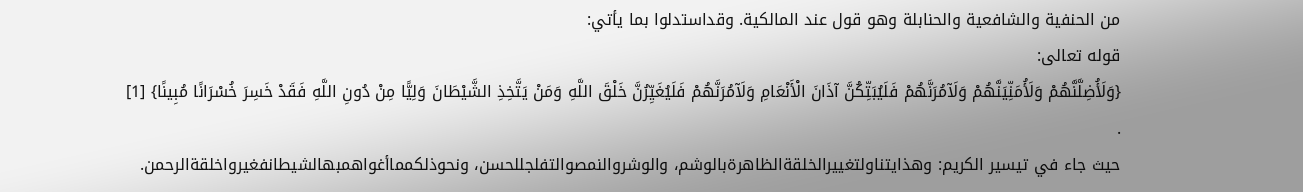من الحنفية والشافعية والحنابلة وهو قول عند المالكية. وقداستدلوا بما يأتي:
قوله تعالى:
{وَلَأُضِلَّنَّهُمْ وَلَأُمَنِّيَنَّهُمْ وَلَآمُرَنَّهُمْ فَلَيُبَتِّكُنَّ آذَانَ الْأَنْعَامِ وَلَآمُرَنَّهُمْ فَلَيُغَيِّرُنَّ خَلْقَ اللَّهِ وَمَنْ يَتَّخِذِ الشَّيْطَانَ وَلِيًّا مِنْ دُونِ اللَّهِ فَقَدْ خَسِرَ خُسْرَانًا مُبِينًا} [1] .
حيث جاء في تيسير الكريم: وهذايتناولتغييرالخلقةالظاهرةبالوشم، والوشروالنمصوالتفلجللحسن، ونحوذلكمماأغواهمبهالشيطانفغيرواخلقةالرحمن.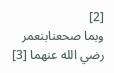[2]
وبما صحعنابنعمر رضي الله عنهما [3]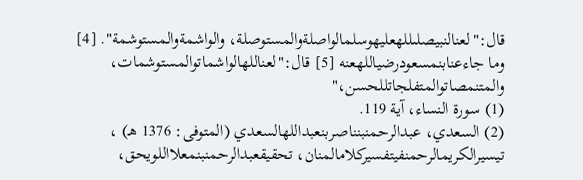قال:"لعنالنبيصلىللهعليهوسلمالواصلةوالمستوصلة، والواشمةوالمستوشمة". [4]
وما جاءعنابنمسعودرضياللهعنه [5] قال:"لعناللهالواشماتوالمستوشمات، والمتنمصاتوالمتفلجاتللحسن،"
(1) سورة النساء، آية 119.
(2) السعدي، عبدالرحمنبنناصربنعبداللهالسعدي (المتوفى: 1376 هـ) ، تيسيرالكريمالرحمنفيتفسيركلامالمنان، تحقيقعبدالرحمنبنمعلااللويحق،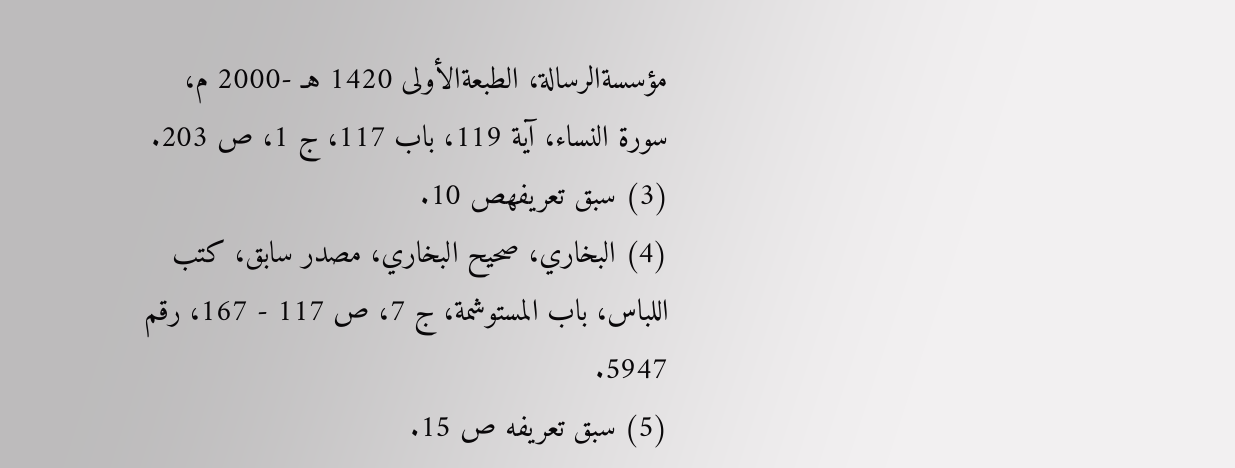مؤسسةالرسالة، الطبعةالأولى 1420 هـ -2000 م، سورة النساء، آية 119، باب 117، ج 1، ص 203.
(3) سبق تعريفهص 10.
(4) البخاري، صحيح البخاري، مصدر سابق، كتب اللباس، باب المستوشمة، ج 7، ص 117 - 167، رقم 5947.
(5) سبق تعريفه ص 15.